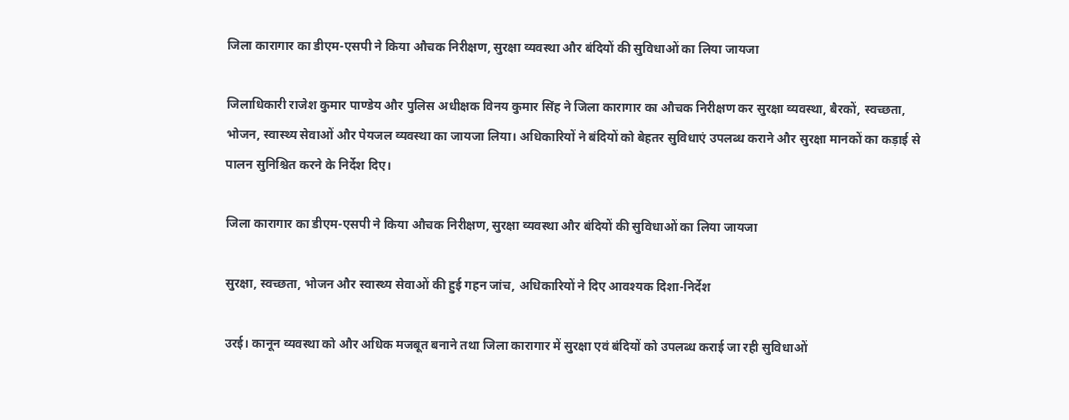जिला कारागार का डीएम-एसपी ने किया औचक निरीक्षण, सुरक्षा व्यवस्था और बंदियों की सुविधाओं का लिया जायजा

जिलाधिकारी राजेश कुमार पाण्डेय और पुलिस अधीक्षक विनय कुमार सिंह ने जिला कारागार का औचक निरीक्षण कर सुरक्षा व्यवस्था, बैरकों, स्वच्छता, भोजन, स्वास्थ्य सेवाओं और पेयजल व्यवस्था का जायजा लिया। अधिकारियों ने बंदियों को बेहतर सुविधाएं उपलब्ध कराने और सुरक्षा मानकों का कड़ाई से पालन सुनिश्चित करने के निर्देश दिए।

जिला कारागार का डीएम-एसपी ने किया औचक निरीक्षण, सुरक्षा व्यवस्था और बंदियों की सुविधाओं का लिया जायजा

सुरक्षा, स्वच्छता, भोजन और स्वास्थ्य सेवाओं की हुई गहन जांच, अधिकारियों ने दिए आवश्यक दिशा-निर्देश

उरई। कानून व्यवस्था को और अधिक मजबूत बनाने तथा जिला कारागार में सुरक्षा एवं बंदियों को उपलब्ध कराई जा रही सुविधाओं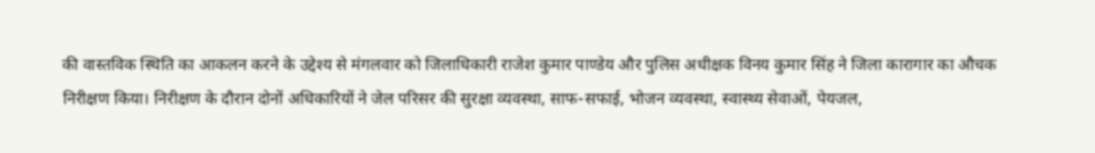की वास्तविक स्थिति का आकलन करने के उद्देश्य से मंगलवार को जिलाधिकारी राजेश कुमार पाण्डेय और पुलिस अधीक्षक विनय कुमार सिंह ने जिला कारागार का औचक निरीक्षण किया। निरीक्षण के दौरान दोनों अधिकारियों ने जेल परिसर की सुरक्षा व्यवस्था, साफ-सफाई, भोजन व्यवस्था, स्वास्थ्य सेवाओं, पेयजल,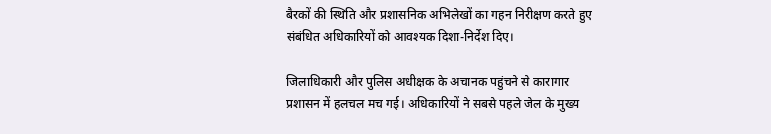बैरकों की स्थिति और प्रशासनिक अभिलेखों का गहन निरीक्षण करते हुए संबंधित अधिकारियों को आवश्यक दिशा-निर्देश दिए।

जिलाधिकारी और पुलिस अधीक्षक के अचानक पहुंचने से कारागार प्रशासन में हलचल मच गई। अधिकारियों ने सबसे पहले जेल के मुख्य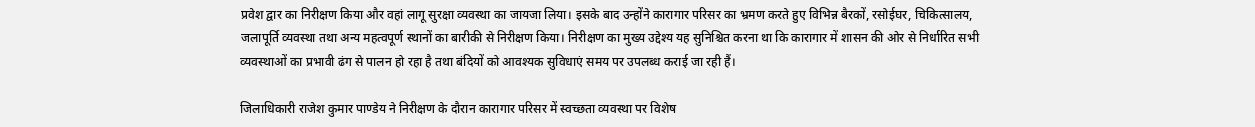प्रवेश द्वार का निरीक्षण किया और वहां लागू सुरक्षा व्यवस्था का जायजा लिया। इसके बाद उन्होंने कारागार परिसर का भ्रमण करते हुए विभिन्न बैरकों, रसोईघर, चिकित्सालय, जलापूर्ति व्यवस्था तथा अन्य महत्वपूर्ण स्थानों का बारीकी से निरीक्षण किया। निरीक्षण का मुख्य उद्देश्य यह सुनिश्चित करना था कि कारागार में शासन की ओर से निर्धारित सभी व्यवस्थाओं का प्रभावी ढंग से पालन हो रहा है तथा बंदियों को आवश्यक सुविधाएं समय पर उपलब्ध कराई जा रही हैं।

जिलाधिकारी राजेश कुमार पाण्डेय ने निरीक्षण के दौरान कारागार परिसर में स्वच्छता व्यवस्था पर विशेष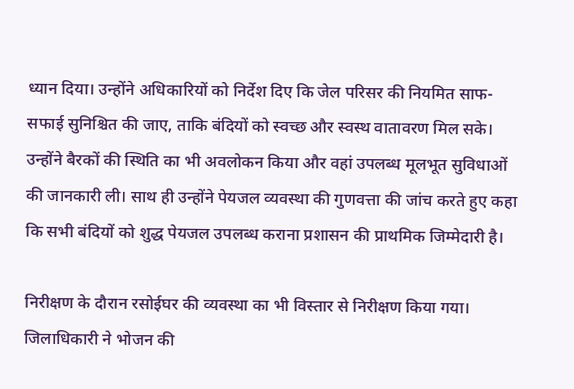ध्यान दिया। उन्होंने अधिकारियों को निर्देश दिए कि जेल परिसर की नियमित साफ-सफाई सुनिश्चित की जाए, ताकि बंदियों को स्वच्छ और स्वस्थ वातावरण मिल सके। उन्होंने बैरकों की स्थिति का भी अवलोकन किया और वहां उपलब्ध मूलभूत सुविधाओं की जानकारी ली। साथ ही उन्होंने पेयजल व्यवस्था की गुणवत्ता की जांच करते हुए कहा कि सभी बंदियों को शुद्ध पेयजल उपलब्ध कराना प्रशासन की प्राथमिक जिम्मेदारी है।

निरीक्षण के दौरान रसोईघर की व्यवस्था का भी विस्तार से निरीक्षण किया गया। जिलाधिकारी ने भोजन की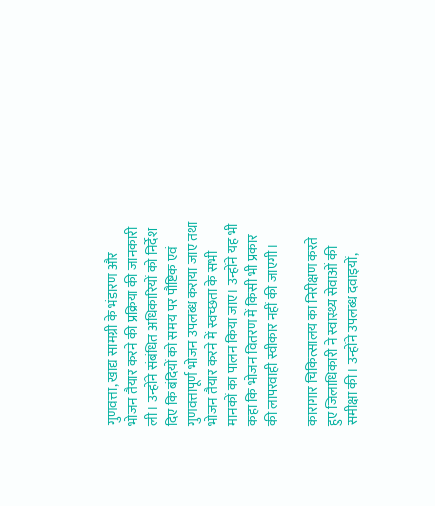गुणवत्ता, खाद्य सामग्री के भंडारण और भोजन तैयार करने की प्रक्रिया की जानकारी ली। उन्होंने संबंधित अधिकारियों को निर्देश दिए कि बंदियों को समय पर पौष्टिक एवं गुणवत्तापूर्ण भोजन उपलब्ध कराया जाए तथा भोजन तैयार करने में स्वच्छता के सभी मानकों का पालन किया जाए। उन्होंने यह भी कहा कि भोजन वितरण में किसी भी प्रकार की लापरवाही स्वीकार नहीं की जाएगी।

कारागार चिकित्सालय का निरीक्षण करते हुए जिलाधिकारी ने स्वास्थ्य सेवाओं की समीक्षा की। उन्होंने उपलब्ध दवाइयों,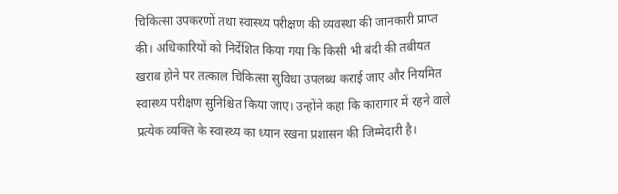चिकित्सा उपकरणों तथा स्वास्थ्य परीक्षण की व्यवस्था की जानकारी प्राप्त की। अधिकारियों को निर्देशित किया गया कि किसी भी बंदी की तबीयत खराब होने पर तत्काल चिकित्सा सुविधा उपलब्ध कराई जाए और नियमित स्वास्थ्य परीक्षण सुनिश्चित किया जाए। उन्होंने कहा कि कारागार में रहने वाले प्रत्येक व्यक्ति के स्वास्थ्य का ध्यान रखना प्रशासन की जिम्मेदारी है।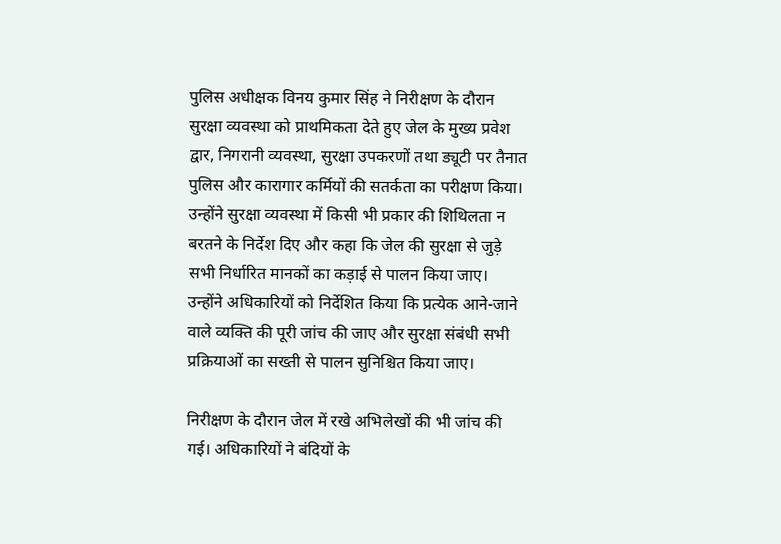पुलिस अधीक्षक विनय कुमार सिंह ने निरीक्षण के दौरान सुरक्षा व्यवस्था को प्राथमिकता देते हुए जेल के मुख्य प्रवेश द्वार, निगरानी व्यवस्था, सुरक्षा उपकरणों तथा ड्यूटी पर तैनात पुलिस और कारागार कर्मियों की सतर्कता का परीक्षण किया। उन्होंने सुरक्षा व्यवस्था में किसी भी प्रकार की शिथिलता न बरतने के निर्देश दिए और कहा कि जेल की सुरक्षा से जुड़े सभी निर्धारित मानकों का कड़ाई से पालन किया जाए। उन्होंने अधिकारियों को निर्देशित किया कि प्रत्येक आने-जाने वाले व्यक्ति की पूरी जांच की जाए और सुरक्षा संबंधी सभी प्रक्रियाओं का सख्ती से पालन सुनिश्चित किया जाए।

निरीक्षण के दौरान जेल में रखे अभिलेखों की भी जांच की गई। अधिकारियों ने बंदियों के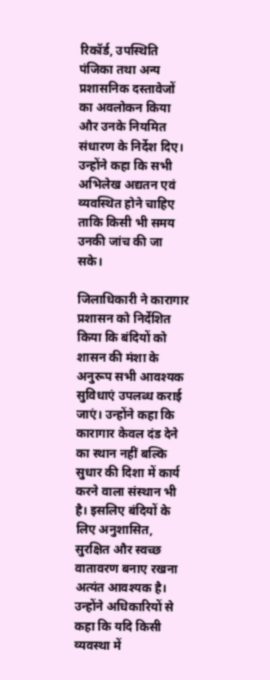रिकॉर्ड, उपस्थिति पंजिका तथा अन्य प्रशासनिक दस्तावेजों का अवलोकन किया और उनके नियमित संधारण के निर्देश दिए। उन्होंने कहा कि सभी अभिलेख अद्यतन एवं व्यवस्थित होने चाहिए ताकि किसी भी समय उनकी जांच की जा सके।

जिलाधिकारी ने कारागार प्रशासन को निर्देशित किया कि बंदियों को शासन की मंशा के अनुरूप सभी आवश्यक सुविधाएं उपलब्ध कराई जाएं। उन्होंने कहा कि कारागार केवल दंड देने का स्थान नहीं बल्कि सुधार की दिशा में कार्य करने वाला संस्थान भी है। इसलिए बंदियों के लिए अनुशासित, सुरक्षित और स्वच्छ वातावरण बनाए रखना अत्यंत आवश्यक है। उन्होंने अधिकारियों से कहा कि यदि किसी व्यवस्था में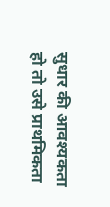सुधार की आवश्यकता हो तो उसे प्राथमिकता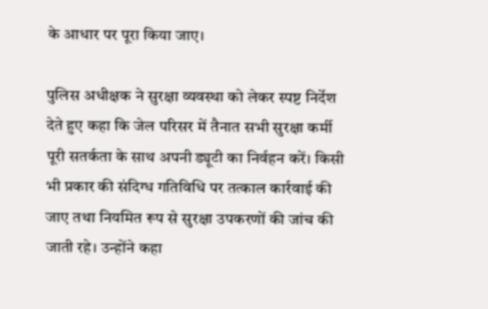के आधार पर पूरा किया जाए।

पुलिस अधीक्षक ने सुरक्षा व्यवस्था को लेकर स्पष्ट निर्देश देते हुए कहा कि जेल परिसर में तैनात सभी सुरक्षा कर्मी पूरी सतर्कता के साथ अपनी ड्यूटी का निर्वहन करें। किसी भी प्रकार की संदिग्ध गतिविधि पर तत्काल कार्रवाई की जाए तथा नियमित रूप से सुरक्षा उपकरणों की जांच की जाती रहे। उन्होंने कहा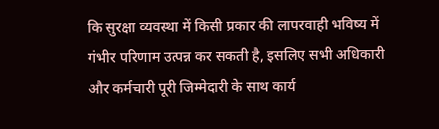कि सुरक्षा व्यवस्था में किसी प्रकार की लापरवाही भविष्य में गंभीर परिणाम उत्पन्न कर सकती है, इसलिए सभी अधिकारी और कर्मचारी पूरी जिम्मेदारी के साथ कार्य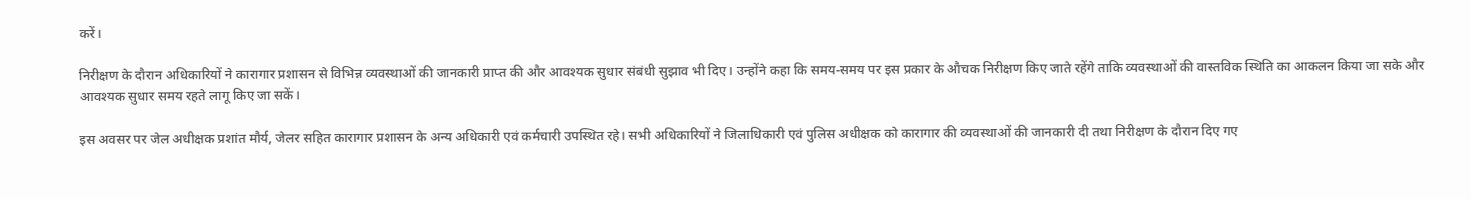करें।

निरीक्षण के दौरान अधिकारियों ने कारागार प्रशासन से विभिन्न व्यवस्थाओं की जानकारी प्राप्त की और आवश्यक सुधार संबंधी सुझाव भी दिए। उन्होंने कहा कि समय-समय पर इस प्रकार के औचक निरीक्षण किए जाते रहेंगे ताकि व्यवस्थाओं की वास्तविक स्थिति का आकलन किया जा सके और आवश्यक सुधार समय रहते लागू किए जा सकें।

इस अवसर पर जेल अधीक्षक प्रशांत मौर्य, जेलर सहित कारागार प्रशासन के अन्य अधिकारी एवं कर्मचारी उपस्थित रहे। सभी अधिकारियों ने जिलाधिकारी एवं पुलिस अधीक्षक को कारागार की व्यवस्थाओं की जानकारी दी तथा निरीक्षण के दौरान दिए गए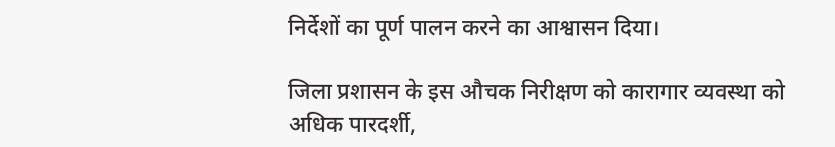निर्देशों का पूर्ण पालन करने का आश्वासन दिया।

जिला प्रशासन के इस औचक निरीक्षण को कारागार व्यवस्था को अधिक पारदर्शी,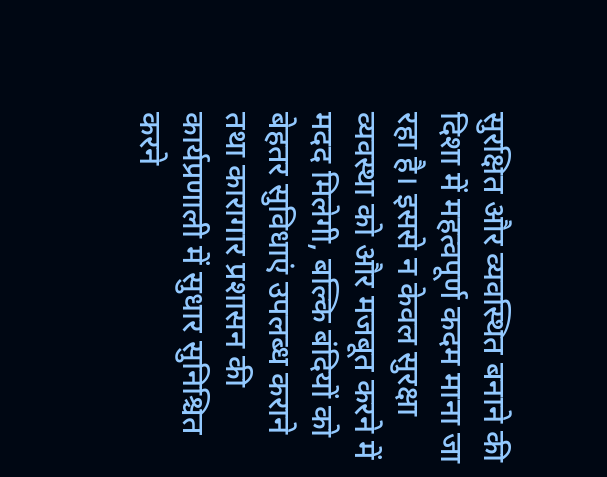सुरक्षित और व्यवस्थित बनाने की दिशा में महत्वपूर्ण कदम माना जा रहा है। इससे न केवल सुरक्षा व्यवस्था को और मजबूत करने में मदद मिलेगी, बल्कि बंदियों को बेहतर सुविधाएं उपलब्ध कराने तथा कारागार प्रशासन की कार्यप्रणाली में सुधार सुनिश्चित करने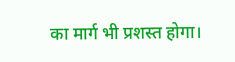का मार्ग भी प्रशस्त होगा।